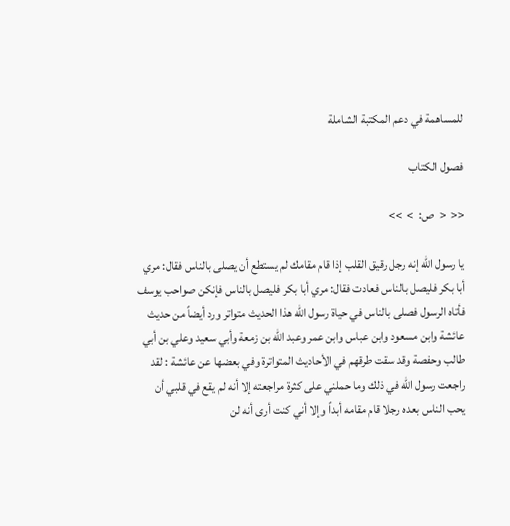للمساهمة في دعم المكتبة الشاملة

فصول الكتاب

<<  <  ص:  >  >>

يا رسول الله إنه رجل رقيق القلب إذا قام مقامك لم يستطع أن يصلى بالناس فقال: مري أبا بكر فليصل بالناس فعادت فقال: مري أبا بكر فليصل بالناس فإنكن صواحب يوسف فأتاه الرسول فصلى بالناس في حياة رسول الله هذا الحديث متواتر ورد أيضاً من حديث عائشة وابن مسعود وابن عباس وابن عمر وعبد الله بن زمعة وأبي سعيد وعلي بن أبي طالب وحفصة وقد سقت طرقهم في الأحاديث المتواترة وفي بعضها عن عائشة : لقد راجعت رسول الله في ذلك وما حملني على كثرة مراجعته إلا أنه لم يقع في قلبي أن يحب الناس بعده رجلا قام مقامه أبداً وإلا أني كنت أرى أنه لن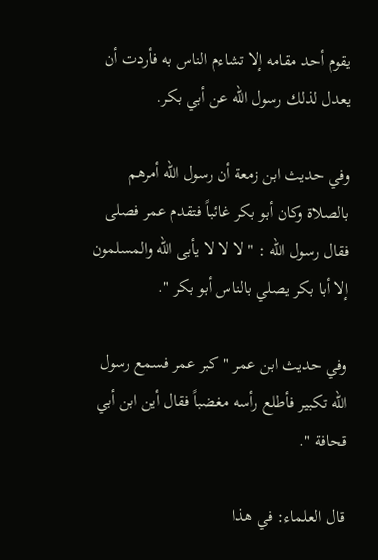يقوم أحد مقامه إلا تشاءم الناس به فأردت أن يعدل لذلك رسول الله عن أبي بكر.

وفي حديث ابن زمعة أن رسول الله أمرهم بالصلاة وكان أبو بكر غائباً فتقدم عمر فصلى فقال رسول الله : " لا لا لا يأبى الله والمسلمون إلا أبا بكر يصلي بالناس أبو بكر ".

وفي حديث ابن عمر " كبر عمر فسمع رسول الله تكبير فأطلع رأسه مغضباً فقال أين ابن أبي قحافة ".

قال العلماء: في هذا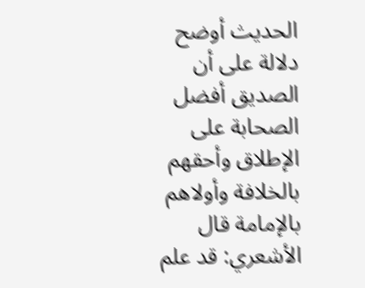الحديث أوضح دلالة على أن الصديق أفضل الصحابة على الإطلاق وأحقهم بالخلافة وأولاهم بالإمامة قال الأشعري: قد علم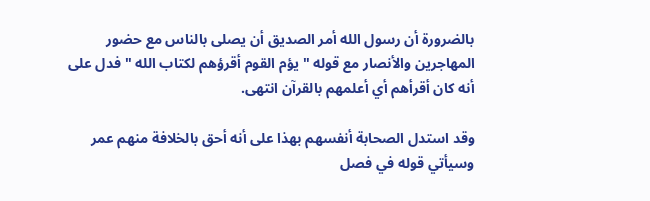بالضرورة أن رسول الله أمر الصديق أن يصلى بالناس مع حضور المهاجرين والأنصار مع قوله " يؤم القوم أقرؤهم لكتاب الله " فدل على أنه كان أقرأهم أي أعلمهم بالقرآن انتهى.

وقد استدل الصحابة أنفسهم بهذا على أنه أحق بالخلافة منهم عمر وسيأتي قوله في فصل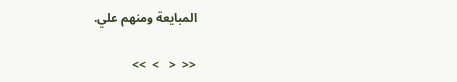المبايعة ومنهم علي.

<<  <   >  >>